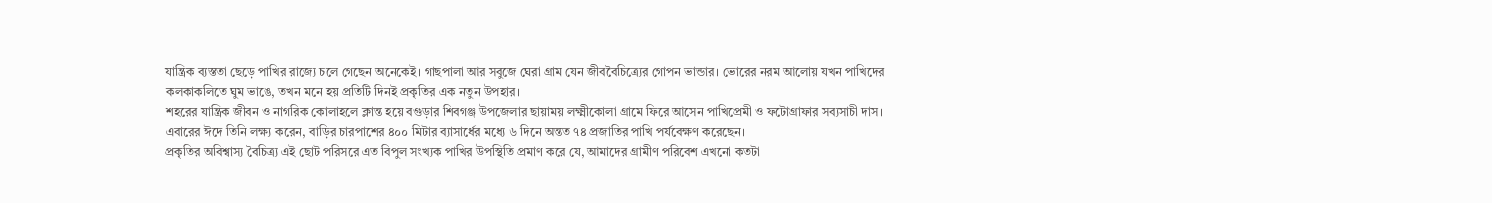যান্ত্রিক ব্যস্ততা ছেড়ে পাখির রাজ্যে চলে গেছেন অনেকেই। গাছপালা আর সবুজে ঘেরা গ্রাম যেন জীববৈচিত্র্যের গোপন ভান্ডার। ভোরের নরম আলোয় যখন পাখিদের কলকাকলিতে ঘুম ভাঙে, তখন মনে হয় প্রতিটি দিনই প্রকৃতির এক নতুন উপহার।
শহরের যান্ত্রিক জীবন ও নাগরিক কোলাহলে ক্লান্ত হয়ে বগুড়ার শিবগঞ্জ উপজেলার ছায়াময় লক্ষ্মীকোলা গ্রামে ফিরে আসেন পাখিপ্রেমী ও ফটোগ্রাফার সব্যসাচী দাস। এবারের ঈদে তিনি লক্ষ্য করেন, বাড়ির চারপাশের ৪০০ মিটার ব্যাসার্ধের মধ্যে ৬ দিনে অন্তত ৭৪ প্রজাতির পাখি পর্যবেক্ষণ করেছেন।
প্রকৃতির অবিশ্বাস্য বৈচিত্র্য এই ছোট পরিসরে এত বিপুল সংখ্যক পাখির উপস্থিতি প্রমাণ করে যে, আমাদের গ্রামীণ পরিবেশ এখনো কতটা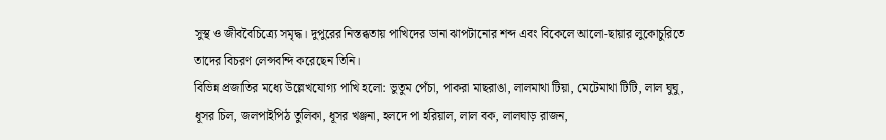সুস্থ ও জীববৈচিত্র্যে সমৃদ্ধ। দুপুরের নিস্তব্ধতায় পাখিদের ডানা ঝাপটানোর শব্দ এবং বিকেলে আলো-ছায়ার লুকোচুরিতে তাদের বিচরণ লেন্সবন্দি করেছেন তিনি।
বিভিন্ন প্রজাতির মধ্যে উল্লেখযোগ্য পাখি হলো: ভুতুম পেঁচা, পাকরা মাছরাঙা, লালমাথা টিয়া, মেটেমাথা টিটি, লাল ঘুঘু, ধূসর চিল, জলপাইপিঠ তুলিকা, ধূসর খঞ্জনা, হলদে পা হরিয়াল, লাল বক, লালঘাড় রাজন,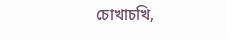চোখাচখি,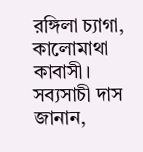রঙ্গিলা চ্যাগা, কালোমাথা কাবাসী।
সব্যসাচী দাস জানান,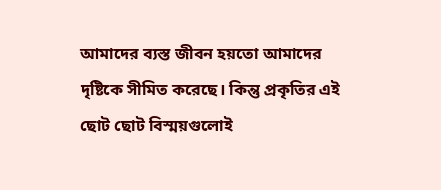আমাদের ব্যস্ত জীবন হয়তো আমাদের দৃষ্টিকে সীমিত করেছে। কিন্তু প্রকৃতির এই ছোট ছোট বিস্ময়গুলোই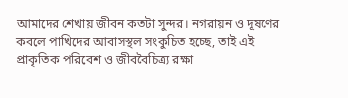আমাদের শেখায় জীবন কতটা সুন্দর। নগরায়ন ও দূষণের কবলে পাখিদের আবাসস্থল সংকুচিত হচ্ছে, তাই এই প্রাকৃতিক পরিবেশ ও জীববৈচিত্র্য রক্ষা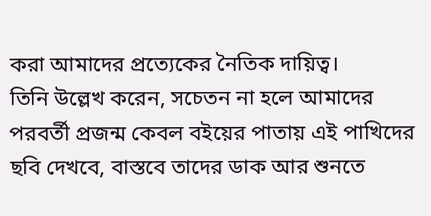করা আমাদের প্রত্যেকের নৈতিক দায়িত্ব।
তিনি উল্লেখ করেন, সচেতন না হলে আমাদের পরবর্তী প্রজন্ম কেবল বইয়ের পাতায় এই পাখিদের ছবি দেখবে, বাস্তবে তাদের ডাক আর শুনতে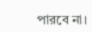পারবে না।